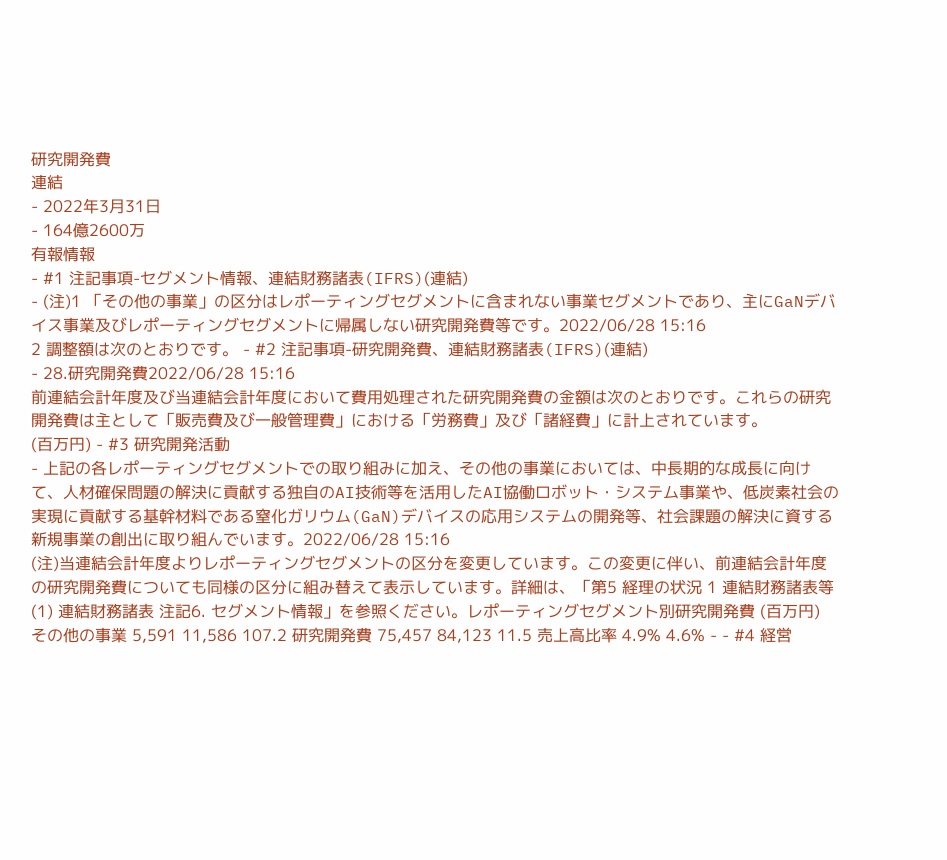研究開発費
連結
- 2022年3月31日
- 164億2600万
有報情報
- #1 注記事項-セグメント情報、連結財務諸表(IFRS)(連結)
- (注)1 「その他の事業」の区分はレポーティングセグメントに含まれない事業セグメントであり、主にGaNデバイス事業及びレポーティングセグメントに帰属しない研究開発費等です。2022/06/28 15:16
2 調整額は次のとおりです。 - #2 注記事項-研究開発費、連結財務諸表(IFRS)(連結)
- 28.研究開発費2022/06/28 15:16
前連結会計年度及び当連結会計年度において費用処理された研究開発費の金額は次のとおりです。これらの研究開発費は主として「販売費及び一般管理費」における「労務費」及び「諸経費」に計上されています。
(百万円) - #3 研究開発活動
- 上記の各レポーティングセグメントでの取り組みに加え、その他の事業においては、中長期的な成長に向けて、人材確保問題の解決に貢献する独自のAI技術等を活用したAI協働ロボット・システム事業や、低炭素社会の実現に貢献する基幹材料である窒化ガリウム(GaN)デバイスの応用システムの開発等、社会課題の解決に資する新規事業の創出に取り組んでいます。2022/06/28 15:16
(注)当連結会計年度よりレポーティングセグメントの区分を変更しています。この変更に伴い、前連結会計年度の研究開発費についても同様の区分に組み替えて表示しています。詳細は、「第5 経理の状況 1 連結財務諸表等 (1) 連結財務諸表 注記6. セグメント情報」を参照ください。レポーティングセグメント別研究開発費 (百万円) その他の事業 5,591 11,586 107.2 研究開発費 75,457 84,123 11.5 売上高比率 4.9% 4.6% - - #4 経営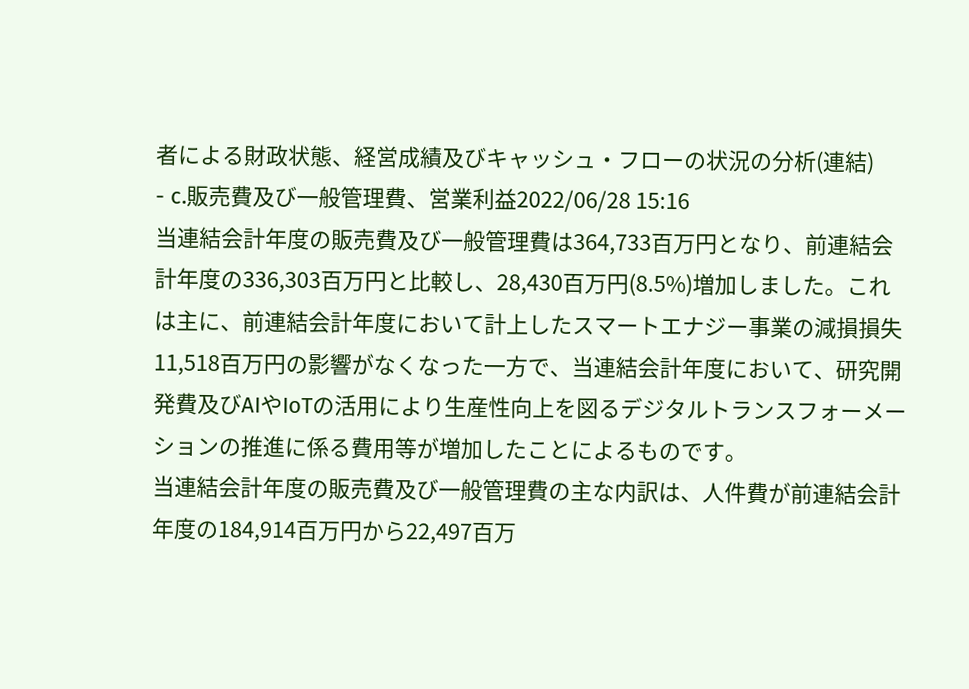者による財政状態、経営成績及びキャッシュ・フローの状況の分析(連結)
- c.販売費及び一般管理費、営業利益2022/06/28 15:16
当連結会計年度の販売費及び一般管理費は364,733百万円となり、前連結会計年度の336,303百万円と比較し、28,430百万円(8.5%)増加しました。これは主に、前連結会計年度において計上したスマートエナジー事業の減損損失11,518百万円の影響がなくなった一方で、当連結会計年度において、研究開発費及びAIやIoTの活用により生産性向上を図るデジタルトランスフォーメーションの推進に係る費用等が増加したことによるものです。
当連結会計年度の販売費及び一般管理費の主な内訳は、人件費が前連結会計年度の184,914百万円から22,497百万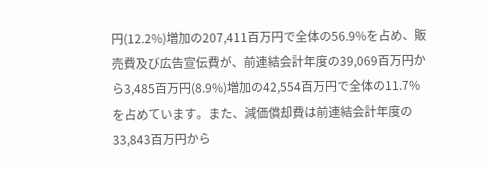円(12.2%)増加の207,411百万円で全体の56.9%を占め、販売費及び広告宣伝費が、前連結会計年度の39,069百万円から3,485百万円(8.9%)増加の42,554百万円で全体の11.7%を占めています。また、減価償却費は前連結会計年度の33,843百万円から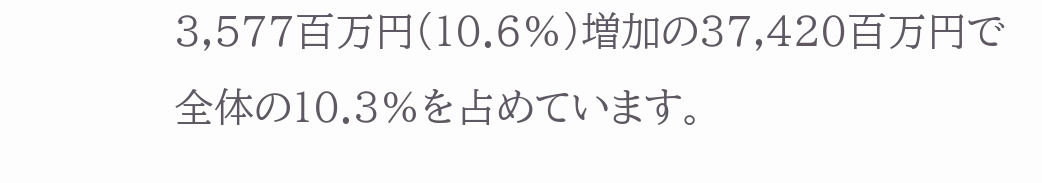3,577百万円(10.6%)増加の37,420百万円で全体の10.3%を占めています。